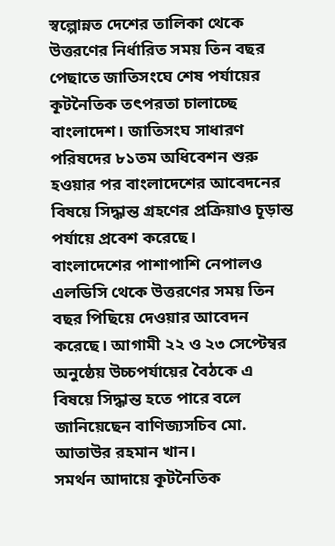স্বল্পোন্নত দেশের তালিকা থেকে উত্তরণের নির্ধারিত সময় তিন বছর পেছাতে জাতিসংঘে শেষ পর্যায়ের কূটনৈতিক তৎপরতা চালাচ্ছে বাংলাদেশ। জাতিসংঘ সাধারণ পরিষদের ৮১তম অধিবেশন শুরু হওয়ার পর বাংলাদেশের আবেদনের বিষয়ে সিদ্ধান্ত গ্রহণের প্রক্রিয়াও চূড়ান্ত পর্যায়ে প্রবেশ করেছে।
বাংলাদেশের পাশাপাশি নেপালও এলডিসি থেকে উত্তরণের সময় তিন বছর পিছিয়ে দেওয়ার আবেদন করেছে। আগামী ২২ ও ২৩ সেপ্টেম্বর অনুষ্ঠেয় উচ্চপর্যায়ের বৈঠকে এ বিষয়ে সিদ্ধান্ত হতে পারে বলে জানিয়েছেন বাণিজ্যসচিব মো. আতাউর রহমান খান।
সমর্থন আদায়ে কূটনৈতিক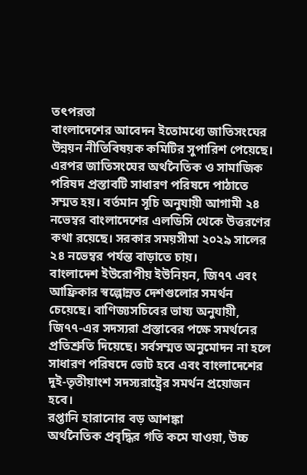তৎপরতা
বাংলাদেশের আবেদন ইতোমধ্যে জাতিসংঘের উন্নয়ন নীতিবিষয়ক কমিটির সুপারিশ পেয়েছে। এরপর জাতিসংঘের অর্থনৈতিক ও সামাজিক পরিষদ প্রস্তাবটি সাধারণ পরিষদে পাঠাতে সম্মত হয়। বর্তমান সূচি অনুযায়ী আগামী ২৪ নভেম্বর বাংলাদেশের এলডিসি থেকে উত্তরণের কথা রয়েছে। সরকার সময়সীমা ২০২৯ সালের ২৪ নভেম্বর পর্যন্ত বাড়াতে চায়।
বাংলাদেশ ইউরোপীয় ইউনিয়ন, জি৭৭ এবং আফ্রিকার স্বল্পোন্নত দেশগুলোর সমর্থন চেয়েছে। বাণিজ্যসচিবের ভাষ্য অনুযায়ী, জি৭৭-এর সদস্যরা প্রস্তাবের পক্ষে সমর্থনের প্রতিশ্রুতি দিয়েছে। সর্বসম্মত অনুমোদন না হলে সাধারণ পরিষদে ভোট হবে এবং বাংলাদেশের দুই-তৃতীয়াংশ সদস্যরাষ্ট্রের সমর্থন প্রয়োজন হবে।
রপ্তানি হারানোর বড় আশঙ্কা
অর্থনৈতিক প্রবৃদ্ধির গতি কমে যাওয়া, উচ্চ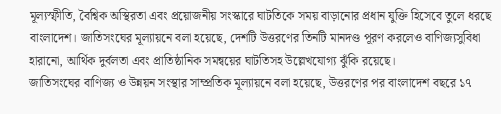মূল্যস্ফীতি, বৈশ্বিক অস্থিরতা এবং প্রয়োজনীয় সংস্কারে ঘাটতিকে সময় বাড়ানোর প্রধান যুক্তি হিসেবে তুলে ধরছে বাংলাদেশ। জাতিসংঘের মূল্যায়নে বলা হয়েছে, দেশটি উত্তরণের তিনটি মানদণ্ড পূরণ করলেও বাণিজ্যসুবিধা হারানো, আর্থিক দুর্বলতা এবং প্রাতিষ্ঠানিক সমন্বয়ের ঘাটতিসহ উল্লেখযোগ্য ঝুঁকি রয়েছে।
জাতিসংঘের বাণিজ্য ও উন্নয়ন সংস্থার সাম্প্রতিক মূল্যায়নে বলা হয়েছে, উত্তরণের পর বাংলাদেশ বছরে ১৭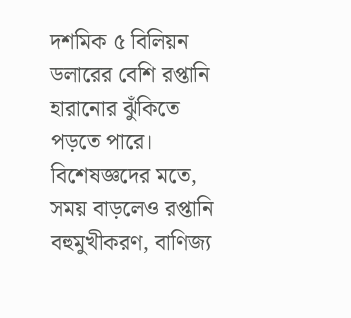দশমিক ৫ বিলিয়ন ডলারের বেশি রপ্তানি হারানোর ঝুঁকিতে পড়তে পারে। বিশেষজ্ঞদের মতে, সময় বাড়লেও রপ্তানি বহুমুখীকরণ, বাণিজ্য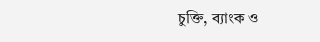চুক্তি, ব্যাংক ও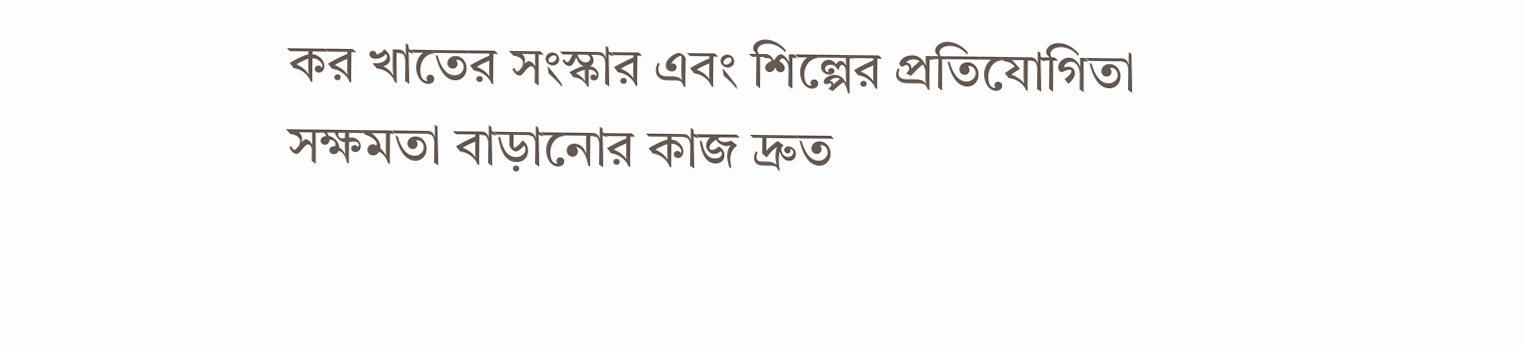কর খাতের সংস্কার এবং শিল্পের প্রতিযোগিতা সক্ষমতা বাড়ানোর কাজ দ্রুত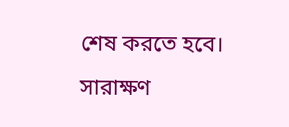শেষ করতে হবে।
সারাক্ষণ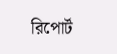রিপোর্ট